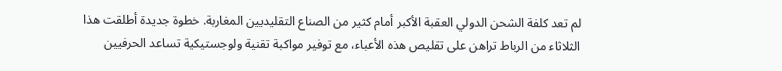لم تعد كلفة الشحن الدولي العقبة الأكبر أمام كثير من الصناع التقليديين المغاربة. خطوة جديدة أطلقت هذا الثلاثاء من الرباط تراهن على تقليص هذه الأعباء، مع توفير مواكبة تقنية ولوجستيكية تساعد الحرفيين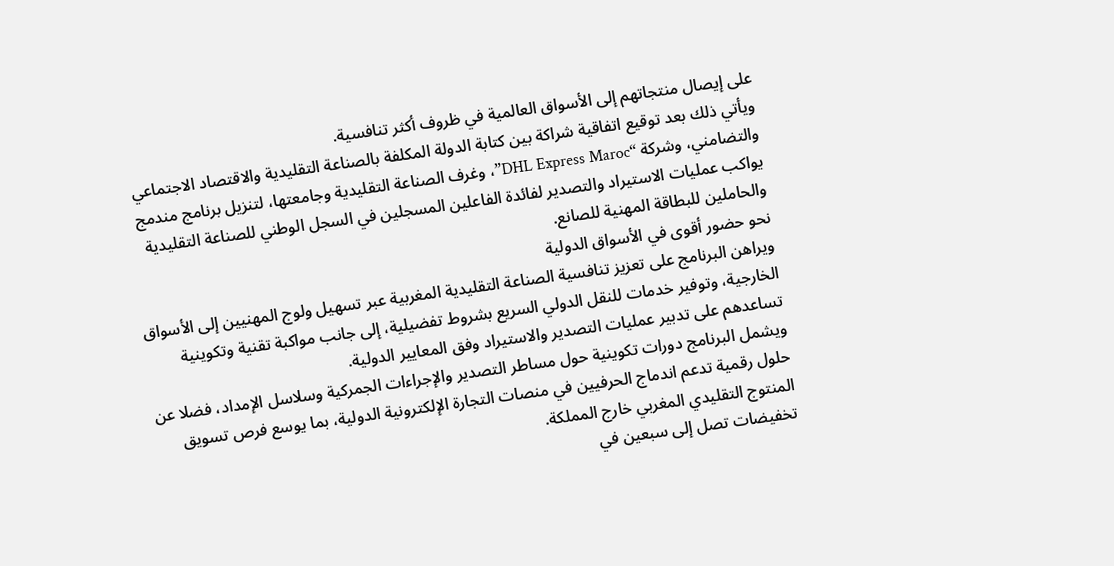على إيصال منتجاتهم إلى الأسواق العالمية في ظروف أكثر تنافسية.
ويأتي ذلك بعد توقيع اتفاقية شراكة بين كتابة الدولة المكلفة بالصناعة التقليدية والاقتصاد الاجتماعي والتضامني، وشركة “DHL Express Maroc”، وغرف الصناعة التقليدية وجامعتها، لتنزيل برنامج مندمج يواكب عمليات الاستيراد والتصدير لفائدة الفاعلين المسجلين في السجل الوطني للصناعة التقليدية والحاملين للبطاقة المهنية للصانع.
نحو حضور أقوى في الأسواق الدولية
ويراهن البرنامج على تعزيز تنافسية الصناعة التقليدية المغربية عبر تسهيل ولوج المهنيين إلى الأسواق الخارجية، وتوفير خدمات للنقل الدولي السريع بشروط تفضيلية، إلى جانب مواكبة تقنية وتكوينية تساعدهم على تدبير عمليات التصدير والاستيراد وفق المعايير الدولية.
ويشمل البرنامج دورات تكوينية حول مساطر التصدير والإجراءات الجمركية وسلاسل الإمداد، فضلا عن حلول رقمية تدعم اندماج الحرفيين في منصات التجارة الإلكترونية الدولية، بما يوسع فرص تسويق المنتوج التقليدي المغربي خارج المملكة.
تخفيضات تصل إلى سبعين في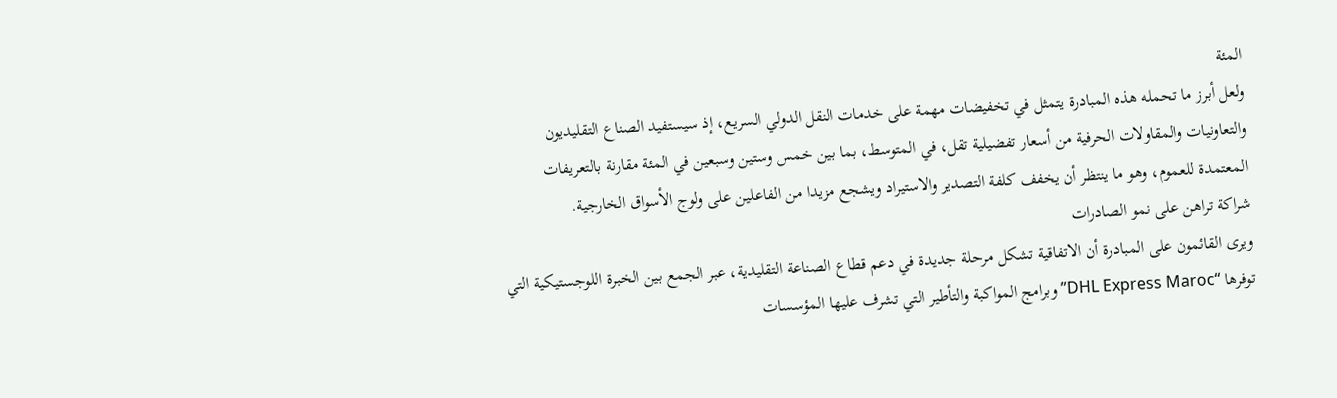المئة
ولعل أبرز ما تحمله هذه المبادرة يتمثل في تخفيضات مهمة على خدمات النقل الدولي السريع، إذ سيستفيد الصناع التقليديون والتعاونيات والمقاولات الحرفية من أسعار تفضيلية تقل، في المتوسط، بما بين خمس وستين وسبعين في المئة مقارنة بالتعريفات المعتمدة للعموم، وهو ما ينتظر أن يخفف كلفة التصدير والاستيراد ويشجع مزيدا من الفاعلين على ولوج الأسواق الخارجية.
شراكة تراهن على نمو الصادرات
ويرى القائمون على المبادرة أن الاتفاقية تشكل مرحلة جديدة في دعم قطاع الصناعة التقليدية، عبر الجمع بين الخبرة اللوجستيكية التي توفرها “DHL Express Maroc” وبرامج المواكبة والتأطير التي تشرف عليها المؤسسات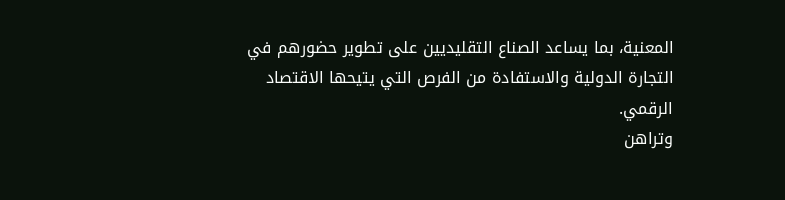المعنية، بما يساعد الصناع التقليديين على تطوير حضورهم في التجارة الدولية والاستفادة من الفرص التي يتيحها الاقتصاد الرقمي.
وتراهن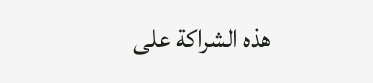هذه الشراكة على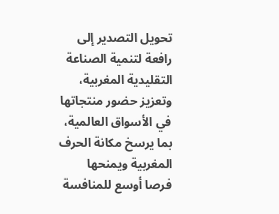تحويل التصدير إلى رافعة لتنمية الصناعة التقليدية المغربية، وتعزيز حضور منتجاتها في الأسواق العالمية، بما يرسخ مكانة الحرف المغربية ويمنحها فرصا أوسع للمنافسة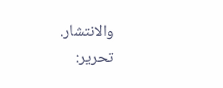والانتشار.
تحرير: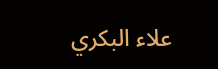علاء البكري